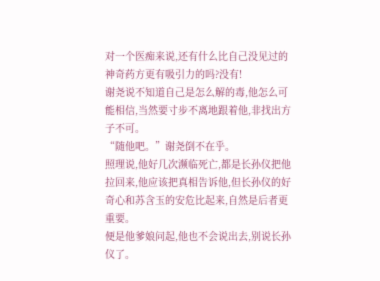对一个医痴来说,还有什么比自己没见过的神奇药方更有吸引力的吗?没有!
谢尧说不知道自己是怎么解的毒,他怎么可能相信,当然要寸步不离地跟着他,非找出方子不可。
“随他吧。”谢尧倒不在乎。
照理说,他好几次濒临死亡,都是长孙仪把他拉回来,他应该把真相告诉他,但长孙仪的好奇心和苏含玉的安危比起来,自然是后者更重要。
便是他爹娘问起,他也不会说出去,别说长孙仪了。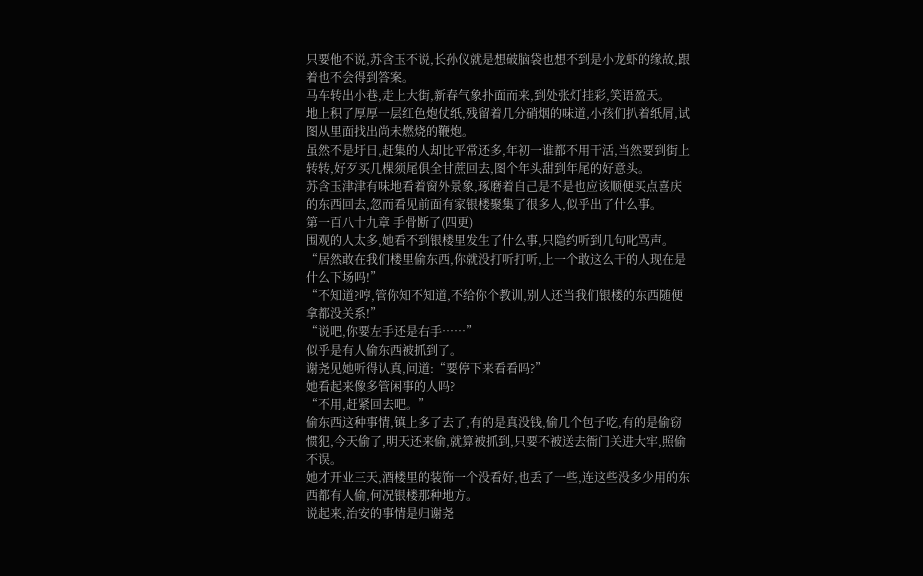只要他不说,苏含玉不说,长孙仪就是想破脑袋也想不到是小龙虾的缘故,跟着也不会得到答案。
马车转出小巷,走上大街,新春气象扑面而来,到处张灯挂彩,笑语盈天。
地上积了厚厚一层红色炮仗纸,残留着几分硝烟的味道,小孩们扒着纸屑,试图从里面找出尚未燃烧的鞭炮。
虽然不是圩日,赶集的人却比平常还多,年初一谁都不用干活,当然要到街上转转,好歹买几棵须尾俱全甘蔗回去,图个年头甜到年尾的好意头。
苏含玉津津有味地看着窗外景象,琢磨着自己是不是也应该顺便买点喜庆的东西回去,忽而看见前面有家银楼聚集了很多人,似乎出了什么事。
第一百八十九章 手骨断了(四更)
围观的人太多,她看不到银楼里发生了什么事,只隐约听到几句叱骂声。
“居然敢在我们楼里偷东西,你就没打听打听,上一个敢这么干的人现在是什么下场吗!”
“不知道?哼,管你知不知道,不给你个教训,别人还当我们银楼的东西随便拿都没关系!”
“说吧,你要左手还是右手……”
似乎是有人偷东西被抓到了。
谢尧见她听得认真,问道:“要停下来看看吗?”
她看起来像多管闲事的人吗?
“不用,赶紧回去吧。”
偷东西这种事情,镇上多了去了,有的是真没钱,偷几个包子吃,有的是偷窃惯犯,今天偷了,明天还来偷,就算被抓到,只要不被送去衙门关进大牢,照偷不误。
她才开业三天,酒楼里的装饰一个没看好,也丢了一些,连这些没多少用的东西都有人偷,何况银楼那种地方。
说起来,治安的事情是归谢尧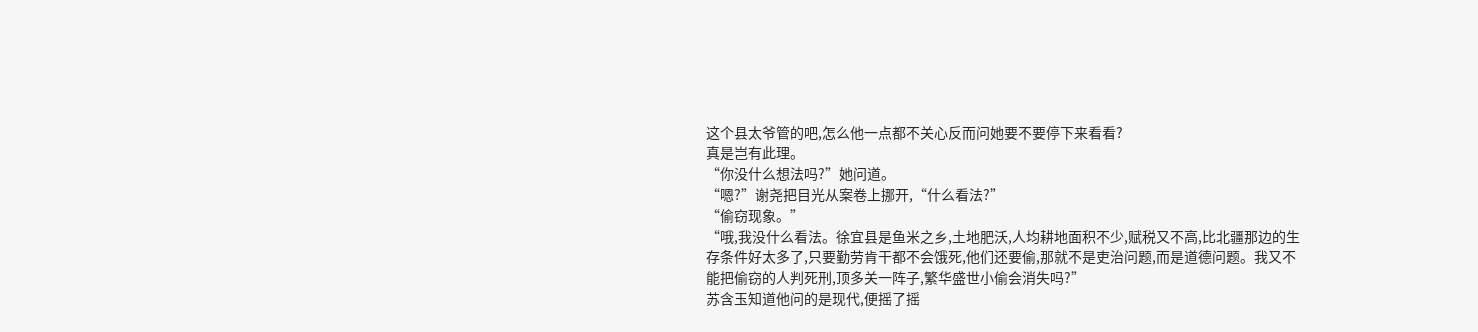这个县太爷管的吧,怎么他一点都不关心反而问她要不要停下来看看?
真是岂有此理。
“你没什么想法吗?”她问道。
“嗯?”谢尧把目光从案卷上挪开,“什么看法?”
“偷窃现象。”
“哦,我没什么看法。徐宜县是鱼米之乡,土地肥沃,人均耕地面积不少,赋税又不高,比北疆那边的生存条件好太多了,只要勤劳肯干都不会饿死,他们还要偷,那就不是吏治问题,而是道德问题。我又不能把偷窃的人判死刑,顶多关一阵子,繁华盛世小偷会消失吗?”
苏含玉知道他问的是现代,便摇了摇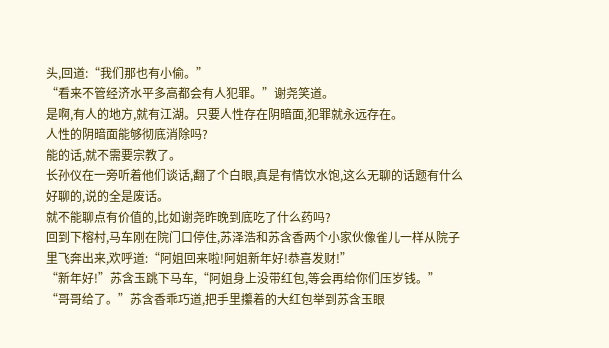头,回道:“我们那也有小偷。”
“看来不管经济水平多高都会有人犯罪。”谢尧笑道。
是啊,有人的地方,就有江湖。只要人性存在阴暗面,犯罪就永远存在。
人性的阴暗面能够彻底消除吗?
能的话,就不需要宗教了。
长孙仪在一旁听着他们谈话,翻了个白眼,真是有情饮水饱,这么无聊的话题有什么好聊的,说的全是废话。
就不能聊点有价值的,比如谢尧昨晚到底吃了什么药吗?
回到下榕村,马车刚在院门口停住,苏泽浩和苏含香两个小家伙像雀儿一样从院子里飞奔出来,欢呼道:“阿姐回来啦!阿姐新年好!恭喜发财!”
“新年好!”苏含玉跳下马车,“阿姐身上没带红包,等会再给你们压岁钱。”
“哥哥给了。”苏含香乖巧道,把手里攥着的大红包举到苏含玉眼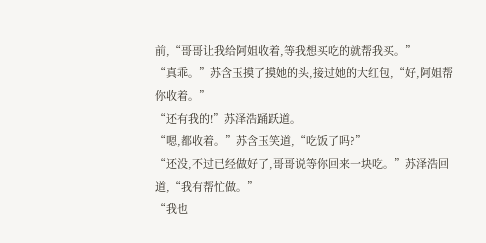前,“哥哥让我给阿姐收着,等我想买吃的就帮我买。”
“真乖。”苏含玉摸了摸她的头,接过她的大红包,“好,阿姐帮你收着。”
“还有我的!”苏泽浩踊跃道。
“嗯,都收着。”苏含玉笑道,“吃饭了吗?”
“还没,不过已经做好了,哥哥说等你回来一块吃。”苏泽浩回道,“我有帮忙做。”
“我也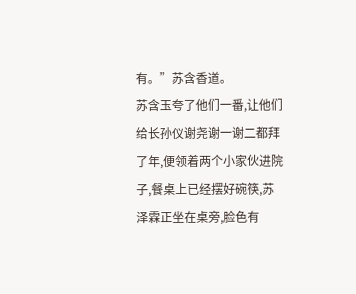有。”苏含香道。
苏含玉夸了他们一番,让他们给长孙仪谢尧谢一谢二都拜了年,便领着两个小家伙进院子,餐桌上已经摆好碗筷,苏泽霖正坐在桌旁,脸色有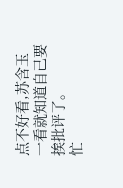点不好看,苏含玉一看就知道自己要挨批评了。
忙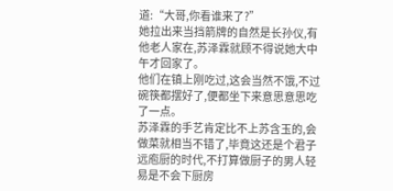道:“大哥,你看谁来了?”
她拉出来当挡箭牌的自然是长孙仪,有他老人家在,苏泽霖就顾不得说她大中午才回家了。
他们在镇上刚吃过,这会当然不饿,不过碗筷都摆好了,便都坐下来意思意思吃了一点。
苏泽霖的手艺肯定比不上苏含玉的,会做菜就相当不错了,毕竟这还是个君子远庖厨的时代,不打算做厨子的男人轻易是不会下厨房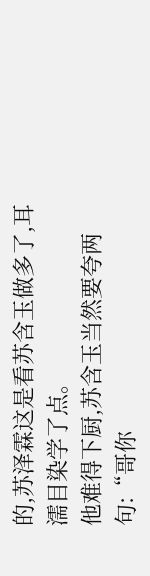的,苏泽霖这是看苏含玉做多了,耳濡目染学了点。
他难得下厨,苏含玉当然要夸两句:“哥你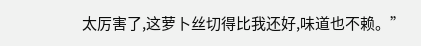太厉害了,这萝卜丝切得比我还好,味道也不赖。”